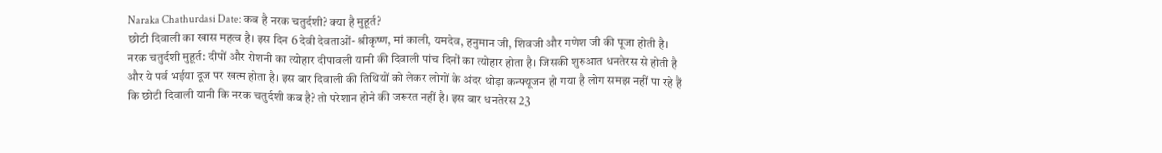Naraka Chathurdasi Date: कब है नरक चतुर्दशी? क्या है मुहूर्त?
छोटी दिवाली का खास महत्व है। इस दिन 6 देवी देवताओं- श्रीकृष्ण, मां काली, यमदेव, हनुमान जी, शिवजी और गणेश जी की पूजा होती है।
नरक चतुर्दशी मुहूर्त: दीपों और रोशनी का त्योहार दीपावली यानी की दिवाली पांच दिनों का त्योहार होता है। जिसकी शुरुआत धनतेरस से होती है और ये पर्व भईया दूज पर खत्म होता है। इस बार दिवाली की तिथियों को लेकर लोगों के अंदर थोड़ा कन्फ्यूजन हो गया है लोग समझ नहीं पा रहे हैं कि छोटी दिवाली यानी कि नरक चतुर्दशी कब है? तो परेशान होने की जरूरत नहीं है। इस बार धनतेरस 23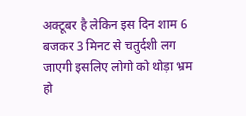अक्टूबर है लेकिन इस दिन शाम 6 बजकर 3 मिनट से चतुर्दशी लग जाएगी इसलिए लोगो को थोड़ा भ्रम हो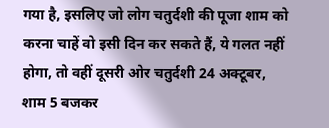गया है, इसलिए जो लोग चतुर्दशी की पूजा शाम को करना चाहें वो इसी दिन कर सकते हैं, ये गलत नहीं होगा, तो वहीं दूसरी ओर चतुर्दशी 24 अक्टूबर, शाम 5 बजकर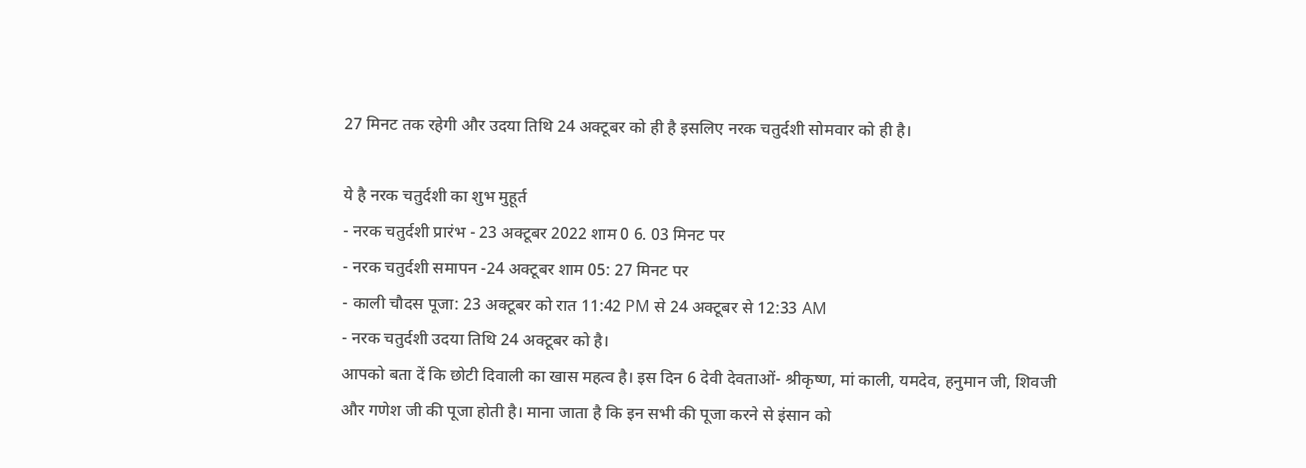27 मिनट तक रहेगी और उदया तिथि 24 अक्टूबर को ही है इसलिए नरक चतुर्दशी सोमवार को ही है।

ये है नरक चतुर्दशी का शुभ मुहूर्त
- नरक चतुर्दशी प्रारंभ - 23 अक्टूबर 2022 शाम 0 6. 03 मिनट पर
- नरक चतुर्दशी समापन -24 अक्टूबर शाम 05: 27 मिनट पर
- काली चौदस पूजा: 23 अक्टूबर को रात 11:42 PM से 24 अक्टूबर से 12:33 AM
- नरक चतुर्दशी उदया तिथि 24 अक्टूबर को है।
आपको बता दें कि छोटी दिवाली का खास महत्व है। इस दिन 6 देवी देवताओं- श्रीकृष्ण, मां काली, यमदेव, हनुमान जी, शिवजी और गणेश जी की पूजा होती है। माना जाता है कि इन सभी की पूजा करने से इंसान को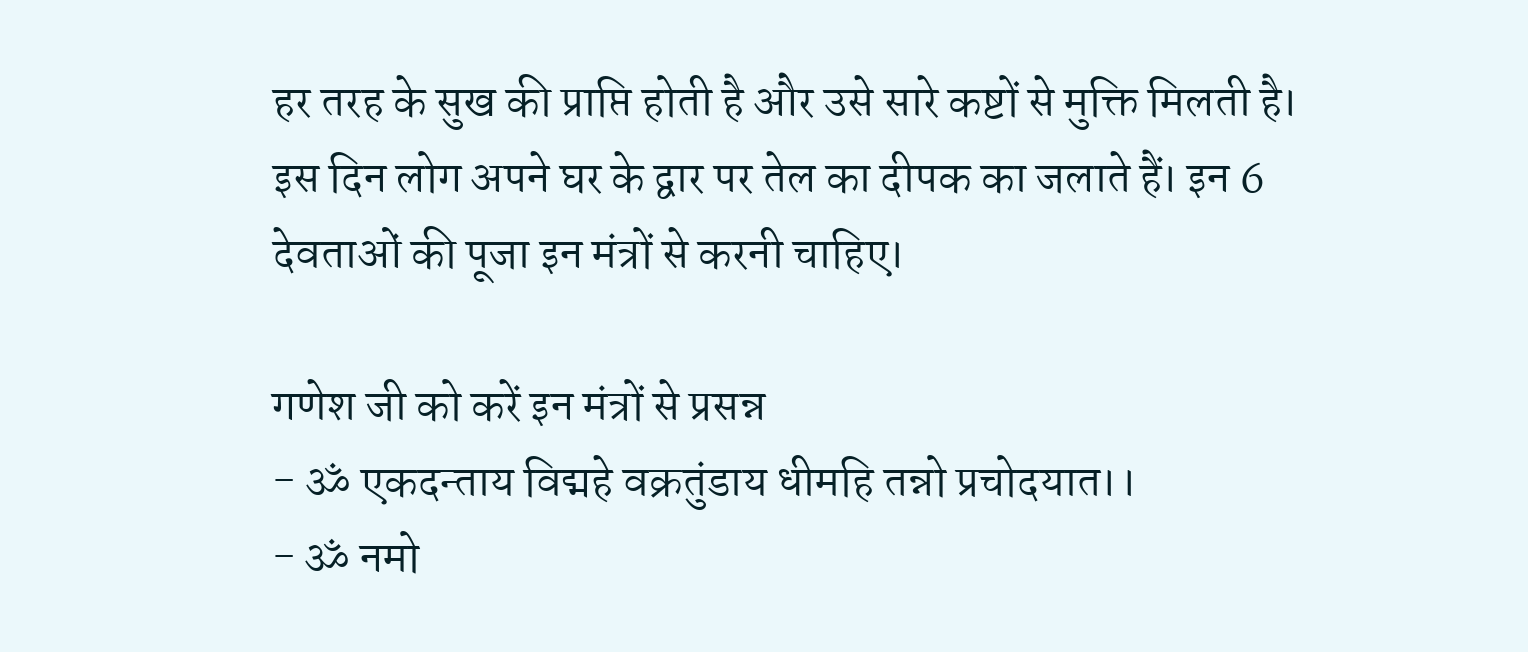हर तरह के सुख की प्राप्ति होती है और उसे सारे कष्टों से मुक्ति मिलती है। इस दिन लोग अपने घर के द्वार पर तेल का दीपक का जलाते हैं। इन 6 देवताओं की पूजा इन मंत्रों से करनी चाहिए।

गणेश जी को करें इन मंत्रों से प्रसन्न
- ॐ एकदन्ताय विद्महे वक्रतुंडाय धीमहि तन्नो प्रचोदयात।।
- ॐ नमो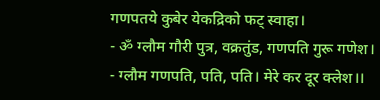गणपतये कुबेर येकद्रिको फट् स्वाहा।
- ॐ ग्लौम गौरी पुत्र, वक्रतुंड, गणपति गुरू गणेश।
- ग्लौम गणपति, पति, पति। मेरे कर दूर क्लेश।।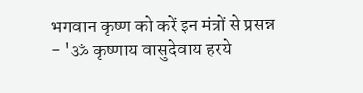भगवान कृष्ण को करें इन मंत्रों से प्रसन्न
- 'ॐ कृष्णाय वासुदेवाय हरये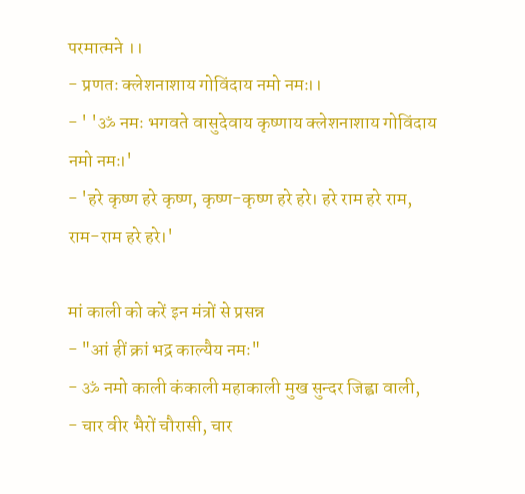परमात्मने ।।
- प्रणतः क्लेशनाशाय गोविंदाय नमो नमः।।
- ' 'ॐ नमः भगवते वासुदेवाय कृष्णाय क्लेशनाशाय गोविंदाय नमो नमः।'
- 'हरे कृष्ण हरे कृष्ण, कृष्ण-कृष्ण हरे हरे। हरे राम हरे राम, राम-राम हरे हरे।'

मां काली को करें इन मंत्रों से प्रसन्न
- "आं हीं क्रां भद्र काल्यैय नमः"
- ॐ नमो काली कंकाली महाकाली मुख सुन्दर जिह्वा वाली,
- चार वीर भैरों चौरासी, चार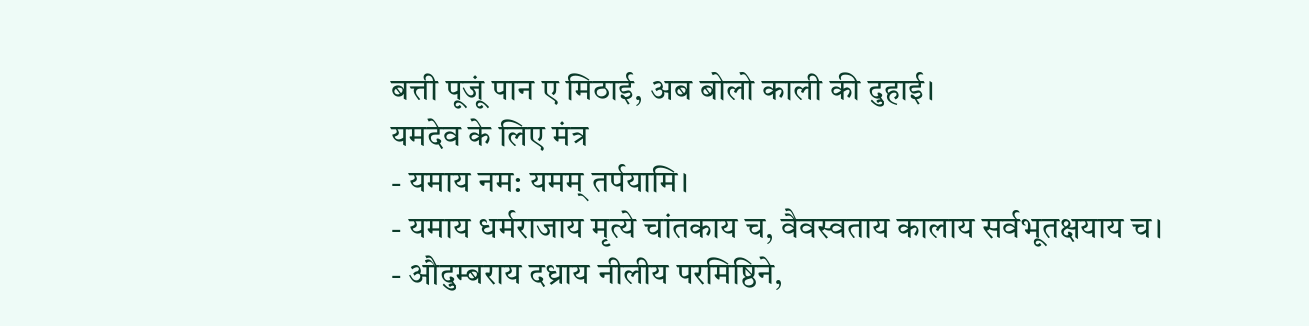बत्ती पूजूं पान ए मिठाई, अब बोलो काली की दुहाई।
यमदेव के लिए मंत्र
- यमाय नम: यमम् तर्पयामि।
- यमाय धर्मराजाय मृत्ये चांतकाय च, वैवस्वताय कालाय सर्वभूतक्षयाय च।
- औदुम्बराय दध्राय नीलीय परमिष्ठिने,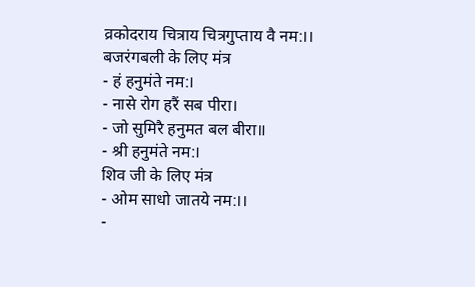व्रकोदराय चित्राय चित्रगुप्ताय वै नम:।।
बजरंगबली के लिए मंत्र
- हं हनुमंते नम:।
- नासे रोग हरैं सब पीरा।
- जो सुमिरै हनुमत बल बीरा॥
- श्री हनुमंते नम:।
शिव जी के लिए मंत्र
- ओम साधो जातये नम:।।
-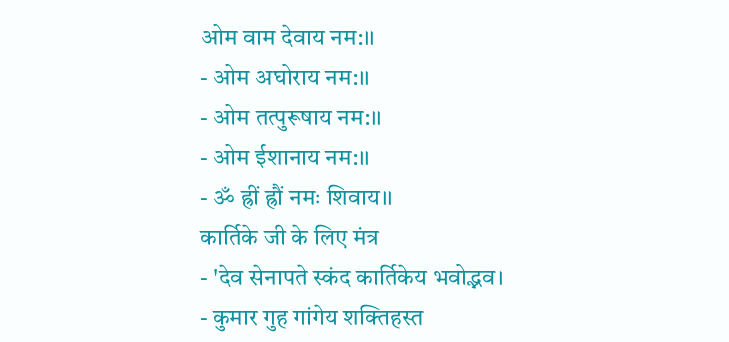ओम वाम देवाय नम:।।
- ओम अघोराय नम:।।
- ओम तत्पुरूषाय नम:।।
- ओम ईशानाय नम:।।
- ॐ ह्रीं ह्रौं नमः शिवाय।।
कार्तिके जी के लिए मंत्र
- 'देव सेनापते स्कंद कार्तिकेय भवोद्भव।
- कुमार गुह गांगेय शक्तिहस्त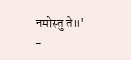नमोस्तु ते॥'
-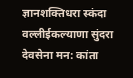ज्ञानशक्तिधरा स्कंदा वल्लीईकल्याणा सुंदरा देवसेना मन: कांता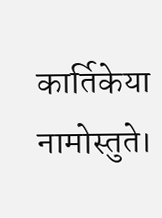कार्तिकेया नामोस्तुते।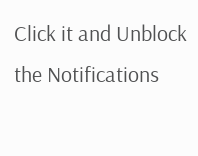Click it and Unblock the Notifications